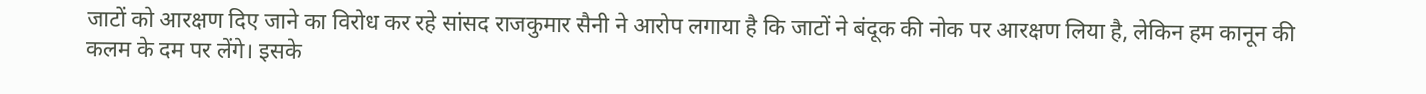जाटों को आरक्षण दिए जाने का विरोध कर रहे सांसद राजकुमार सैनी ने आरोप लगाया है कि जाटों ने बंदूक की नोक पर आरक्षण लिया है, लेकिन हम कानून की
कलम के दम पर लेंगे। इसके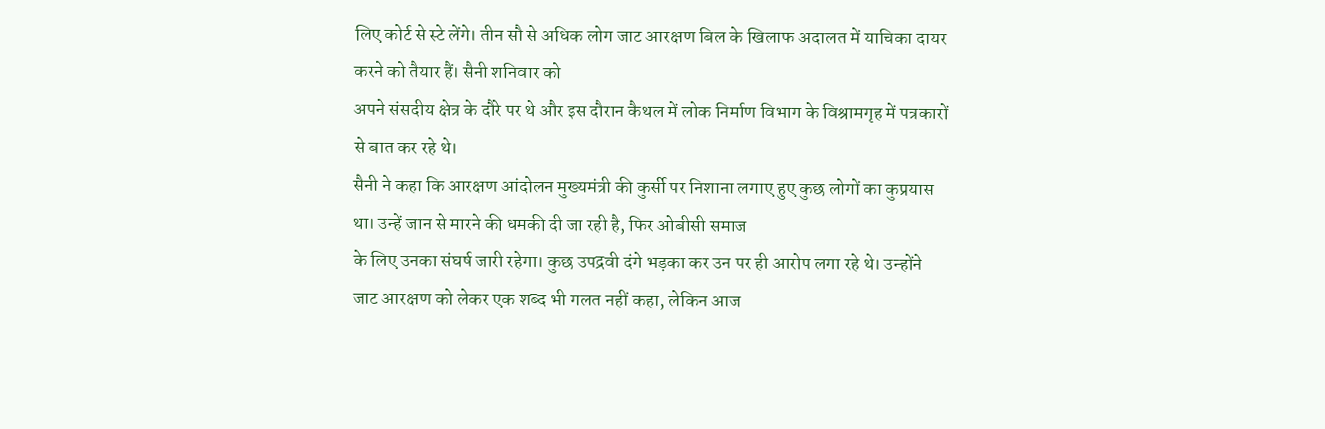लिए कोर्ट से स्टे लेंगे। तीन सौ से अधिक लोग जाट आरक्षण बिल के खिलाफ अदालत में याचिका दायर करने को तैयार हैं। सैनी शनिवार को
अपने संसदीय क्षेत्र के दौरे पर थे और इस दौरान कैथल में लोक निर्माण विभाग के विश्रामगृह में पत्रकारों से बात कर रहे थे।
सैनी ने कहा कि आरक्षण आंदोलन मुख्यमंत्री की कुर्सी पर निशाना लगाए हुए कुछ लोगों का कुप्रयास था। उन्हें जान से मारने की धमकी दी जा रही है, फिर ओबीसी समाज
के लिए उनका संघर्ष जारी रहेगा। कुछ उपद्रवी दंगे भड़का कर उन पर ही आरोप लगा रहे थे। उन्होंने जाट आरक्षण को लेकर एक शब्द भी गलत नहीं कहा, लेकिन आज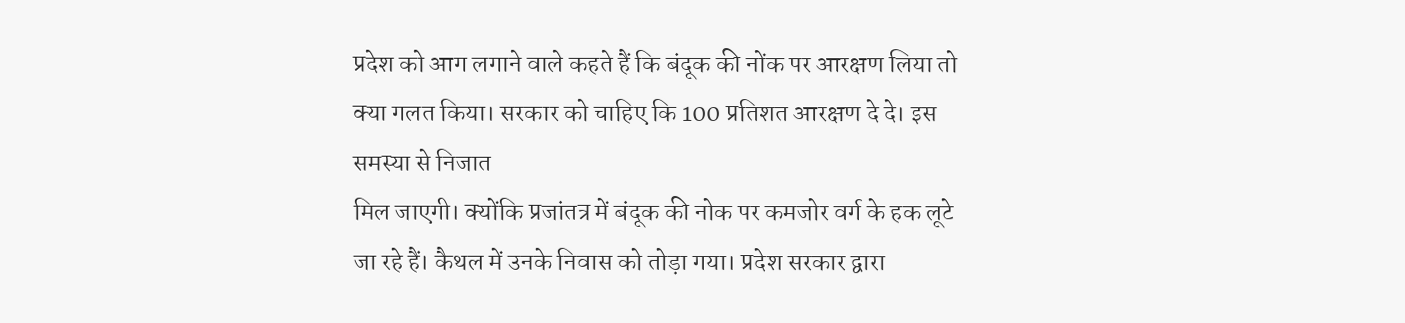प्रदेश को आग लगाने वाले कहते हैं कि बंदूक की नोंक पर आरक्षण लिया तो क्या गलत किया। सरकार को चाहिए कि 100 प्रतिशत आरक्षण दे दे। इस समस्या से निजात
मिल जाएगी। क्योंकि प्रजांतत्र में बंदूक की नोक पर कमजोर वर्ग के हक लूटे जा रहे हैं। कैथल में उनके निवास को तोड़ा गया। प्रदेश सरकार द्वारा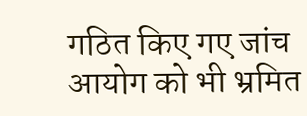गठित किए गए जांच
आयोग को भी भ्रमित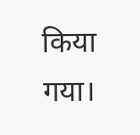किया गया।